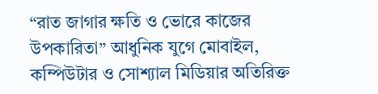“রাত জাগার ক্ষতি ও ভোরে কাজের উপকারিতা” আধুনিক যুগে মোবাইল, কম্পিউটার ও সোশ্যাল মিডিয়ার অতিরিক্ত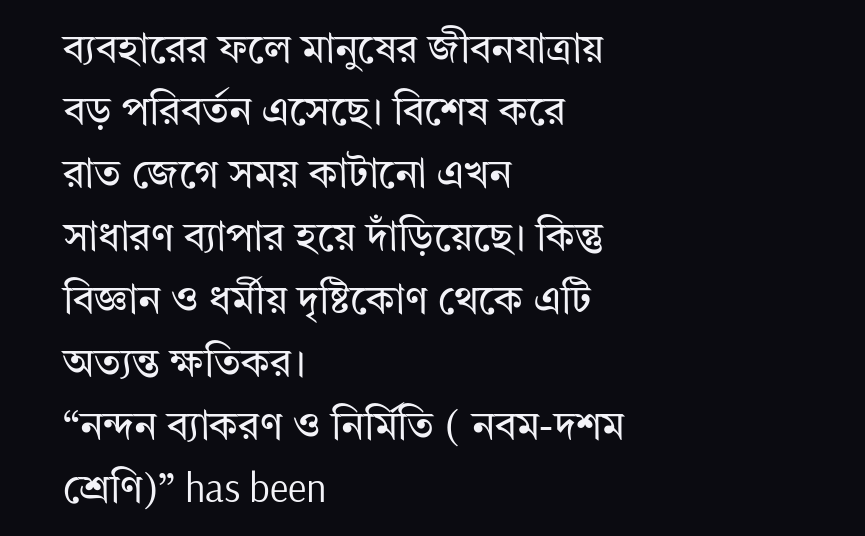ব্যবহারের ফলে মানুষের জীবনযাত্রায় বড় পরিবর্তন এসেছে। বিশেষ করে রাত জেগে সময় কাটানো এখন সাধারণ ব্যাপার হয়ে দাঁড়িয়েছে। কিন্তু বিজ্ঞান ও ধর্মীয় দৃষ্টিকোণ থেকে এটি অত্যন্ত ক্ষতিকর।
“নন্দন ব্যাকরণ ও নির্মিতি ( নবম-দশম শ্রেণি)” has been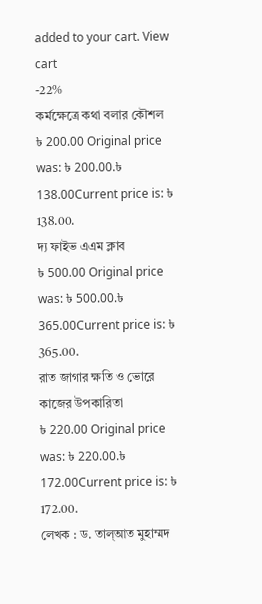added to your cart. View cart
-22%
কর্মক্ষেত্রে কথা বলার কৌশল
৳ 200.00 Original price was: ৳ 200.00.৳ 138.00Current price is: ৳ 138.00.
দ্য ফাইভ এএম ক্লাব
৳ 500.00 Original price was: ৳ 500.00.৳ 365.00Current price is: ৳ 365.00.
রাত জাগার ক্ষতি ও ভোরে কাজের উপকারিতা
৳ 220.00 Original price was: ৳ 220.00.৳ 172.00Current price is: ৳ 172.00.
লেখক : ড. তাল্আত মুহাম্মদ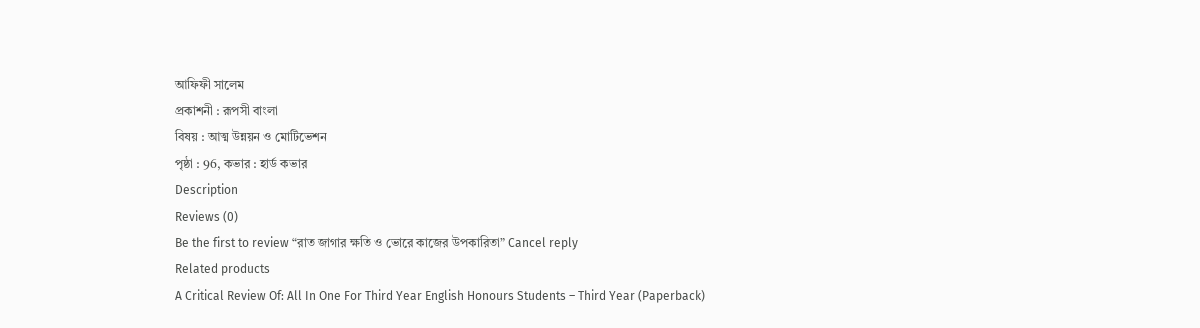আফিফী সালেম
প্রকাশনী : রূপসী বাংলা
বিষয় : আত্ম উন্নয়ন ও মোটিভেশন
পৃষ্ঠা : 96, কভার : হার্ড কভার
Description
Reviews (0)
Be the first to review “রাত জাগার ক্ষতি ও ভোরে কাজের উপকারিতা” Cancel reply
Related products
A Critical Review Of: All In One For Third Year English Honours Students – Third Year (Paperback)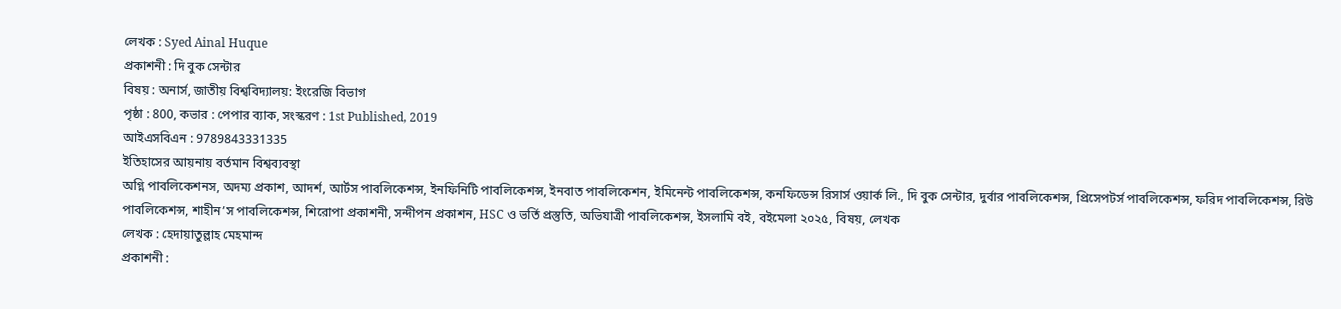লেখক : Syed Ainal Huque
প্রকাশনী : দি বুক সেন্টার
বিষয় : অনার্স, জাতীয় বিশ্ববিদ্যালয়: ইংরেজি বিভাগ
পৃষ্ঠা : 800, কভার : পেপার ব্যাক, সংস্করণ : 1st Published, 2019
আইএসবিএন : 9789843331335
ইতিহাসের আয়নায় বর্তমান বিশ্বব্যবস্থা
অগ্নি পাবলিকেশনস, অদম্য প্রকাশ, আদর্শ, আর্টস পাবলিকেশন্স, ইনফিনিটি পাবলিকেশন্স, ইনবাত পাবলিকেশন, ইমিনেন্ট পাবলিকেশন্স, কনফিডেন্স রিসার্স ওয়ার্ক লি., দি বুক সেন্টার, দুর্বার পাবলিকেশন্স, প্রিসেপটর্স পাবলিকেশন্স, ফরিদ পাবলিকেশন্স, রিউ পাবলিকেশন্স, শাহীন’স পাবলিকেশন্স, শিরোপা প্রকাশনী, সন্দীপন প্রকাশন, HSC ও ভর্তি প্রস্তুতি, অভিযাত্রী পাবলিকেশন্স, ইসলামি বই, বইমেলা ২০২৫, বিষয়, লেখক
লেখক : হেদায়াতুল্লাহ মেহমান্দ
প্রকাশনী :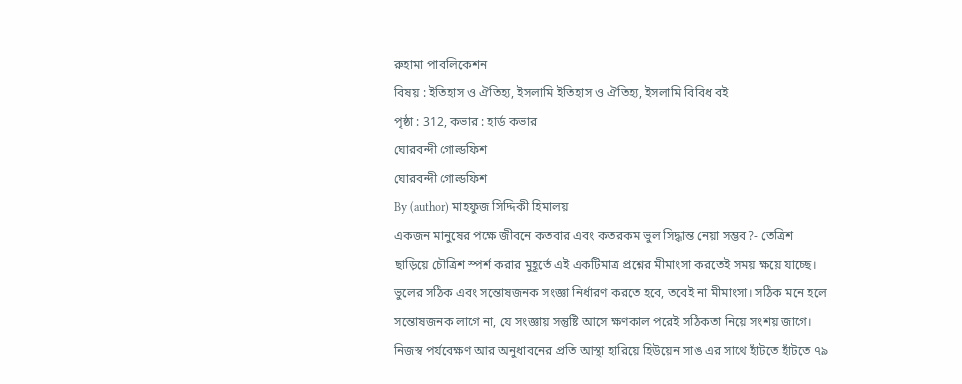রুহামা পাবলিকেশন
বিষয় : ইতিহাস ও ঐতিহ্য, ইসলামি ইতিহাস ও ঐতিহ্য, ইসলামি বিবিধ বই
পৃষ্ঠা : 312, কভার : হার্ড কভার
ঘোরবন্দী গোল্ডফিশ
ঘোরবন্দী গোল্ডফিশ
By (author) মাহফুজ সিদ্দিকী হিমালয়
একজন মানুষের পক্ষে জীবনে কতবার এবং কতরকম ভুল সিদ্ধান্ত নেয়া সম্ভব?- তেত্রিশ ছাড়িয়ে চৌত্রিশ স্পর্শ করার মুহূর্তে এই একটিমাত্র প্রশ্নের মীমাংসা করতেই সময় ক্ষয়ে যাচ্ছে। ভুলের সঠিক এবং সন্তোষজনক সংজ্ঞা নির্ধারণ করতে হবে, তবেই না মীমাংসা। সঠিক মনে হলে সন্তোষজনক লাগে না, যে সংজ্ঞায় সন্তুষ্টি আসে ক্ষণকাল পরেই সঠিকতা নিয়ে সংশয় জাগে। নিজস্ব পর্যবেক্ষণ আর অনুধাবনের প্রতি আস্থা হারিয়ে হিউয়েন সাঙ এর সাথে হাঁটতে হাঁটতে ৭৯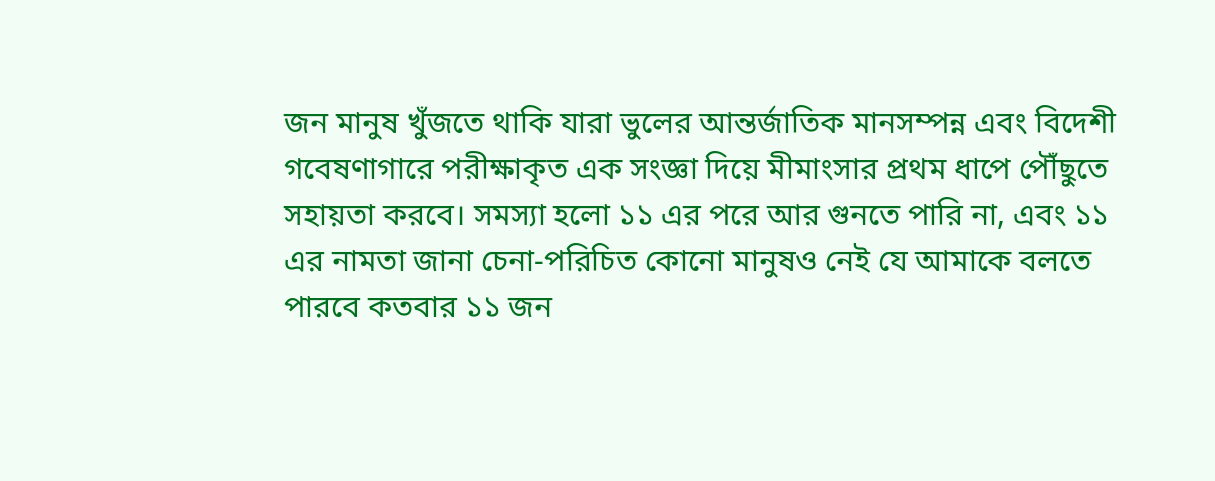জন মানুষ খুঁজতে থাকি যারা ভুলের আন্তর্জাতিক মানসম্পন্ন এবং বিদেশী গবেষণাগারে পরীক্ষাকৃত এক সংজ্ঞা দিয়ে মীমাংসার প্রথম ধাপে পৌঁছুতে সহায়তা করবে। সমস্যা হলো ১১ এর পরে আর গুনতে পারি না, এবং ১১ এর নামতা জানা চেনা-পরিচিত কোনো মানুষও নেই যে আমাকে বলতে পারবে কতবার ১১ জন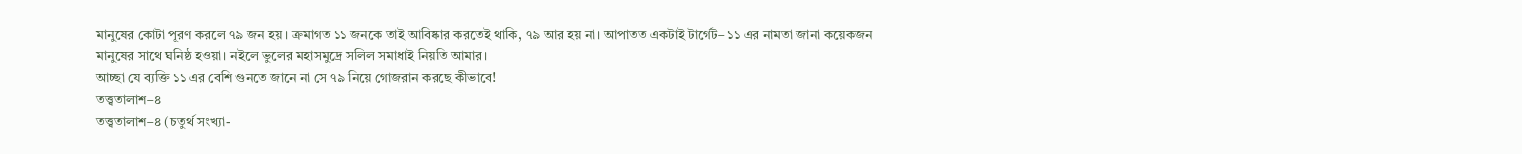মানুষের কোটা পূরণ করলে ৭৯ জন হয়। ক্রমাগত ১১ জনকে তাই আবিষ্কার করতেই থাকি, ৭৯ আর হয় না। আপাতত একটাই টার্গেট– ১১ এর নামতা জানা কয়েকজন মানুষের সাথে ঘনিষ্ঠ হওয়া। নইলে ভুলের মহাসমুদ্রে সলিল সমাধাই নিয়তি আমার।
আচ্ছা যে ব্যক্তি ১১ এর বেশি গুনতে জানে না সে ৭৯ নিয়ে গোজরান করছে কীভাবে!
তত্ত্বতালাশ–৪
তত্ত্বতালাশ–৪ (চতুর্থ সংখ্যা-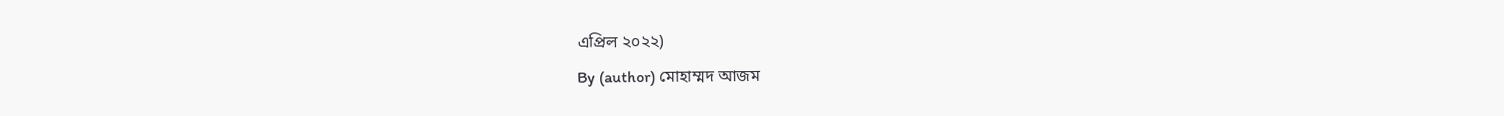এপ্রিল ২০২২)
By (author) মোহাম্মদ আজম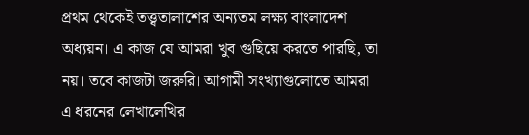প্রথম থেকেই তত্ত্বতালাশের অন্যতম লক্ষ্য বাংলাদেশ অধ্যয়ন। এ কাজ যে আমরা খুব গুছিয়ে করতে পারছি, তা নয়। তবে কাজটা জরুরি। আগামী সংখ্যাগুলোতে আমরা এ ধরনের লেখালেখির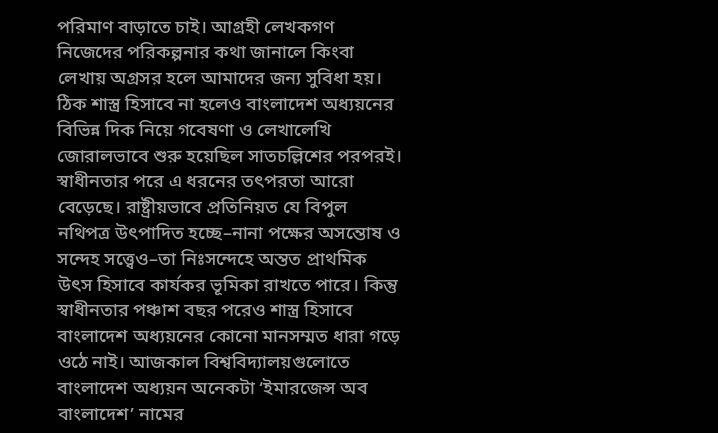পরিমাণ বাড়াতে চাই। আগ্রহী লেখকগণ নিজেদের পরিকল্পনার কথা জানালে কিংবা লেখায় অগ্রসর হলে আমাদের জন্য সুবিধা হয়।
ঠিক শাস্ত্র হিসাবে না হলেও বাংলাদেশ অধ্যয়নের বিভিন্ন দিক নিয়ে গবেষণা ও লেখালেখি জোরালভাবে শুরু হয়েছিল সাতচল্লিশের পরপরই। স্বাধীনতার পরে এ ধরনের তৎপরতা আরো বেড়েছে। রাষ্ট্রীয়ভাবে প্রতিনিয়ত যে বিপুল নথিপত্র উৎপাদিত হচ্ছে–নানা পক্ষের অসন্তোষ ও সন্দেহ সত্ত্বেও–তা নিঃসন্দেহে অন্তত প্রাথমিক উৎস হিসাবে কার্যকর ভূমিকা রাখতে পারে। কিন্তু স্বাধীনতার পঞ্চাশ বছর পরেও শাস্ত্র হিসাবে বাংলাদেশ অধ্যয়নের কোনো মানসম্মত ধারা গড়ে ওঠে নাই। আজকাল বিশ্ববিদ্যালয়গুলোতে বাংলাদেশ অধ্যয়ন অনেকটা ‘ইমারজেন্স অব বাংলাদেশ’ নামের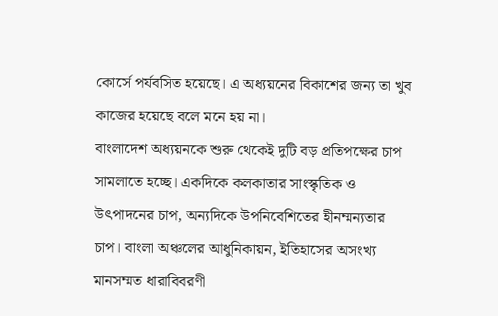কোর্সে পর্যবসিত হয়েছে। এ অধ্যয়নের বিকাশের জন্য তা খুব কাজের হয়েছে বলে মনে হয় না।
বাংলাদেশ অধ্যয়নকে শুরু থেকেই দুটি বড় প্রতিপক্ষের চাপ সামলাতে হচ্ছে। একদিকে কলকাতার সাংস্কৃতিক ও উৎপাদনের চাপ, অন্যদিকে উপনিবেশিতের হীনম্মন্যতার চাপ। বাংলা অঞ্চলের আধুনিকায়ন, ইতিহাসের অসংখ্য মানসম্মত ধারাবিবরণী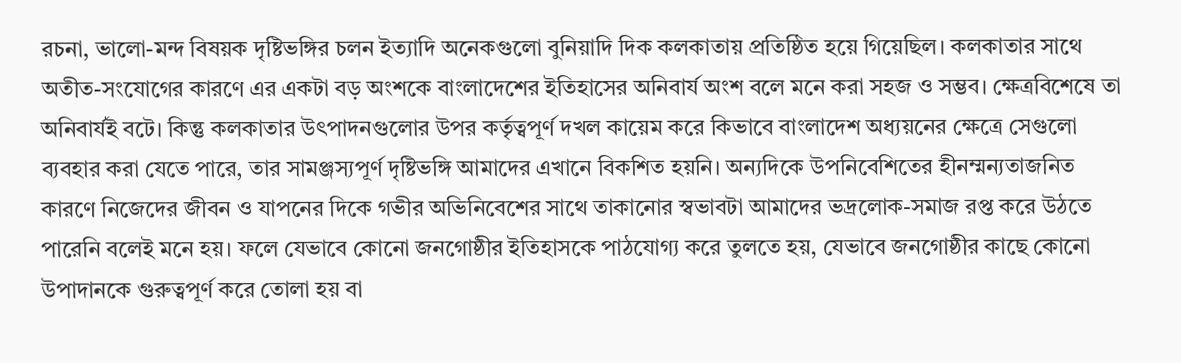রচনা, ভালো-মন্দ বিষয়ক দৃষ্টিভঙ্গির চলন ইত্যাদি অনেকগুলো বুনিয়াদি দিক কলকাতায় প্রতিষ্ঠিত হয়ে গিয়েছিল। কলকাতার সাথে অতীত-সংযোগের কারণে এর একটা বড় অংশকে বাংলাদেশের ইতিহাসের অনিবার্য অংশ বলে মনে করা সহজ ও সম্ভব। ক্ষেত্রবিশেষে তা অনিবার্যই বটে। কিন্তু কলকাতার উৎপাদনগুলোর উপর কর্তৃত্বপূর্ণ দখল কায়েম করে কিভাবে বাংলাদেশ অধ্যয়নের ক্ষেত্রে সেগুলো ব্যবহার করা যেতে পারে, তার সামঞ্জস্যপূর্ণ দৃষ্টিভঙ্গি আমাদের এখানে বিকশিত হয়নি। অন্যদিকে উপনিবেশিতের হীনম্মন্যতাজনিত কারণে নিজেদের জীবন ও যাপনের দিকে গভীর অভিনিবেশের সাথে তাকানোর স্বভাবটা আমাদের ভদ্রলোক-সমাজ রপ্ত করে উঠতে পারেনি বলেই মনে হয়। ফলে যেভাবে কোনো জনগোষ্ঠীর ইতিহাসকে পাঠযোগ্য করে তুলতে হয়, যেভাবে জনগোষ্ঠীর কাছে কোনো উপাদানকে গুরুত্বপূর্ণ করে তোলা হয় বা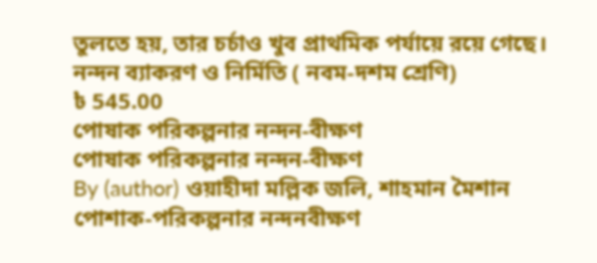তুলতে হয়, তার চর্চাও খুব প্রাথমিক পর্যায়ে রয়ে গেছে।
নন্দন ব্যাকরণ ও নির্মিতি ( নবম-দশম শ্রেণি)
৳ 545.00
পোষাক পরিকল্পনার নন্দন-বীক্ষণ
পোষাক পরিকল্পনার নন্দন-বীক্ষণ
By (author) ওয়াহীদা মল্লিক জলি, শাহমান মৈশান
পোশাক-পরিকল্পনার নন্দনবীক্ষণ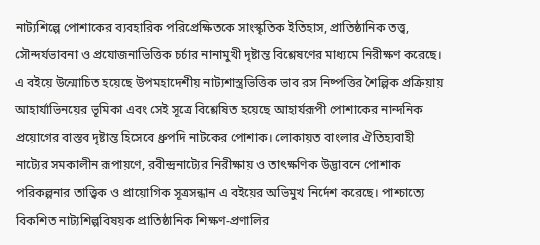নাট্যশিল্পে পোশাকের ব্যবহারিক পরিপ্রেক্ষিতকে সাংস্কৃতিক ইতিহাস, প্রাতিষ্ঠানিক তত্ত্ব, সৌন্দর্যভাবনা ও প্রযোজনাভিত্তিক চর্চার নানামুখী দৃষ্টান্ত বিশ্লেষণের মাধ্যমে নিরীক্ষণ করেছে। এ বইয়ে উন্মোচিত হয়েছে উপমহাদেশীয় নাট্যশাস্ত্রভিত্তিক ভাব রস নিষ্পত্তির শৈল্পিক প্রক্রিয়ায় আহার্যাভিনয়ের ভূমিকা এবং সেই সূত্রে বিশ্লেষিত হয়েছে আহার্যরূপী পোশাকের নান্দনিক প্রয়োগের বাস্তব দৃষ্টান্ত হিসেবে ধ্রুপদি নাটকের পোশাক। লোকায়ত বাংলার ঐতিহ্যবাহী নাট্যের সমকালীন রূপায়ণে, রবীন্দ্রনাট্যের নিরীক্ষায় ও তাৎক্ষণিক উদ্ভাবনে পোশাক পরিকল্পনার তাত্ত্বিক ও প্রায়োগিক সূত্রসন্ধান এ বইয়ের অভিমুখ নির্দেশ করেছে। পাশ্চাত্যে বিকশিত নাট্যশিল্পবিষয়ক প্রাতিষ্ঠানিক শিক্ষণ-প্রণালির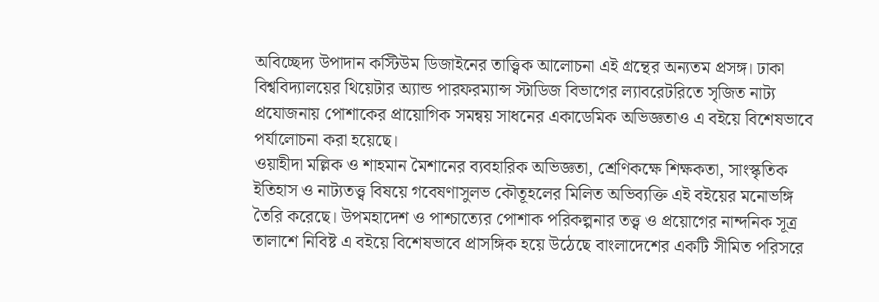অবিচ্ছেদ্য উপাদান কস্টিউম ডিজাইনের তাত্ত্বিক আলোচনা এই গ্রন্থের অন্যতম প্রসঙ্গ। ঢাকা বিশ্ববিদ্যালয়ের থিয়েটার অ্যান্ড পারফরম্যান্স স্টাডিজ বিভাগের ল্যাবরেটরিতে সৃজিত নাট্য প্রযোজনায় পোশাকের প্রায়োগিক সমন্বয় সাধনের একাডেমিক অভিজ্ঞতাও এ বইয়ে বিশেষভাবে পর্যালোচনা করা হয়েছে।
ওয়াহীদা মল্লিক ও শাহমান মৈশানের ব্যবহারিক অভিজ্ঞতা, শ্রেণিকক্ষে শিক্ষকতা, সাংস্কৃতিক ইতিহাস ও নাট্যতত্ত্ব বিষয়ে গবেষণাসুলভ কৌতূহলের মিলিত অভিব্যক্তি এই বইয়ের মনোভঙ্গি তৈরি করেছে। উপমহাদেশ ও পাশ্চাত্যের পোশাক পরিকল্পনার তত্ত্ব ও প্রয়োগের নান্দনিক সূত্র তালাশে নিবিষ্ট এ বইয়ে বিশেষভাবে প্রাসঙ্গিক হয়ে উঠেছে বাংলাদেশের একটি সীমিত পরিসরে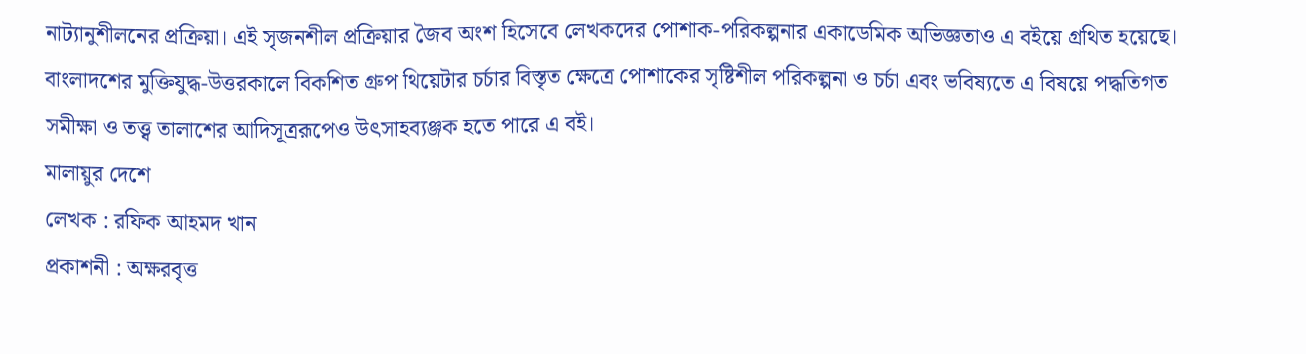নাট্যানুশীলনের প্রক্রিয়া। এই সৃজনশীল প্রক্রিয়ার জৈব অংশ হিসেবে লেখকদের পোশাক-পরিকল্পনার একাডেমিক অভিজ্ঞতাও এ বইয়ে গ্রথিত হয়েছে। বাংলাদশের মুক্তিযুদ্ধ-উত্তরকালে বিকশিত গ্রুপ থিয়েটার চর্চার বিস্তৃত ক্ষেত্রে পোশাকের সৃষ্টিশীল পরিকল্পনা ও চর্চা এবং ভবিষ্যতে এ বিষয়ে পদ্ধতিগত সমীক্ষা ও তত্ত্ব তালাশের আদিসূত্ররূপেও উৎসাহব্যঞ্জক হতে পারে এ বই।
মালায়ুর দেশে
লেখক : রফিক আহমদ খান
প্রকাশনী : অক্ষরবৃত্ত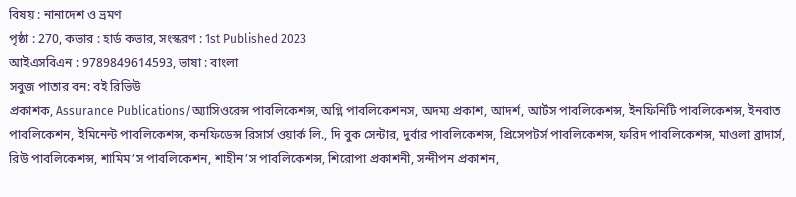বিষয় : নানাদেশ ও ভ্রমণ
পৃষ্ঠা : 270, কভার : হার্ড কভার, সংস্করণ : 1st Published 2023
আইএসবিএন : 9789849614593, ভাষা : বাংলা
সবুজ পাতার বন: বই রিভিউ
প্রকাশক, Assurance Publications/অ্যাসিওরেন্স পাবলিকেশন্স, অগ্নি পাবলিকেশনস, অদম্য প্রকাশ, আদর্শ, আর্টস পাবলিকেশন্স, ইনফিনিটি পাবলিকেশন্স, ইনবাত পাবলিকেশন, ইমিনেন্ট পাবলিকেশন্স, কনফিডেন্স রিসার্স ওয়ার্ক লি., দি বুক সেন্টার, দুর্বার পাবলিকেশন্স, প্রিসেপটর্স পাবলিকেশন্স, ফরিদ পাবলিকেশন্স, মাওলা ব্রাদার্স, রিউ পাবলিকেশন্স, শামিম’স পাবলিকেশন, শাহীন’স পাবলিকেশন্স, শিরোপা প্রকাশনী, সন্দীপন প্রকাশন,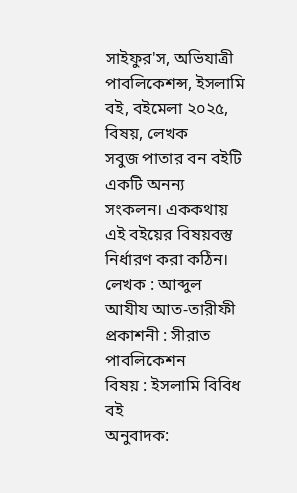সাইফুর'স, অভিযাত্রী পাবলিকেশন্স, ইসলামি বই, বইমেলা ২০২৫, বিষয়, লেখক
সবুজ পাতার বন বইটি একটি অনন্য সংকলন। এককথায় এই বইয়ের বিষয়বস্তু নির্ধারণ করা কঠিন।
লেখক : আব্দুল আযীয আত-তারীফী
প্রকাশনী : সীরাত পাবলিকেশন
বিষয় : ইসলামি বিবিধ বই
অনুবাদক: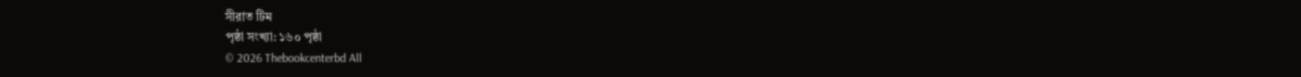সীরাত টিম
পৃষ্ঠা সংখ্যা: ১৬০ পৃষ্ঠা
© 2026 Thebookcenterbd All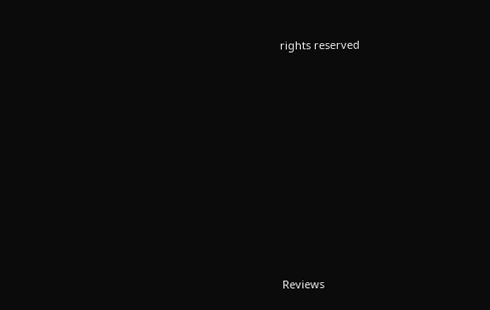rights reserved
















Reviews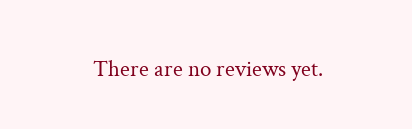There are no reviews yet.